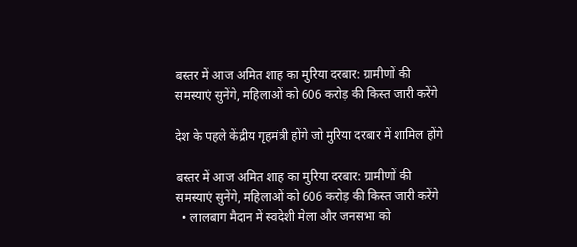बस्तर में आज अमित शाह का मुरिया दरबार: ग्रामीणों की समस्याएं सुनेंगे, महिलाओं को 606 करोड़ की किस्त जारी करेंगे

देश के पहले केंद्रीय गृहमंत्री होंगे जो मुरिया दरबार में शामिल होंगे

बस्तर में आज अमित शाह का मुरिया दरबार: ग्रामीणों की समस्याएं सुनेंगे, महिलाओं को 606 करोड़ की किस्त जारी करेंगे
  • लालबाग मैदान में स्वदेशी मेला और जनसभा को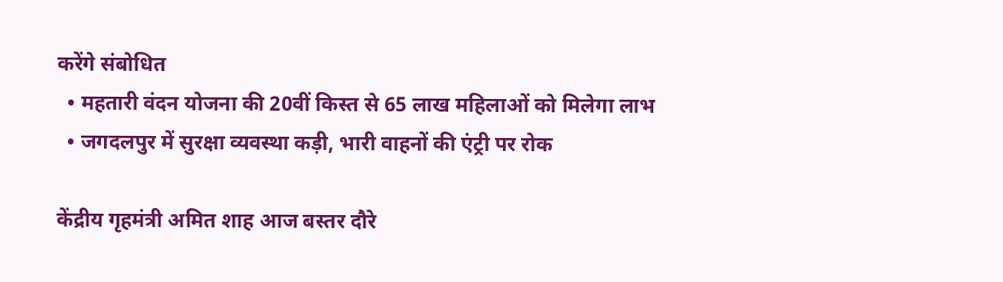करेंगे संबोधित
  • महतारी वंदन योजना की 20वीं किस्त से 65 लाख महिलाओं को मिलेगा लाभ
  • जगदलपुर में सुरक्षा व्यवस्था कड़ी, भारी वाहनों की एंट्री पर रोक

केंद्रीय गृहमंत्री अमित शाह आज बस्तर दौरे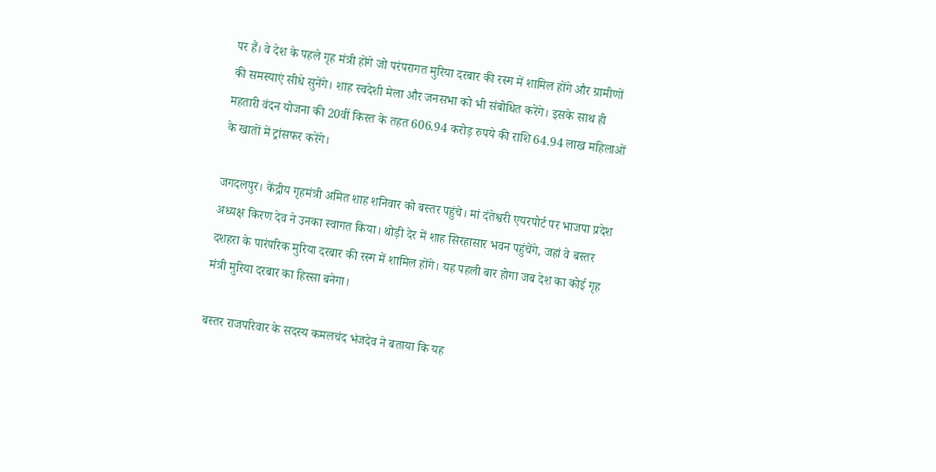पर हैं। वे देश के पहले गृह मंत्री होंगे जो परंपरागत मुरिया दरबार की रस्म में शामिल होंगे और ग्रामीणों की समस्याएं सीधे सुनेंगे। शाह स्वदेशी मेला और जनसभा को भी संबोधित करेंगे। इसके साथ ही महतारी वंदन योजना की 20वीं किस्त के तहत 606.94 करोड़ रुपये की राशि 64.94 लाख महिलाओं के खातों में ट्रांसफर करेंगे।

जगदलपुर। केंद्रीय गृहमंत्री अमित शाह शनिवार को बस्तर पहुंचे। मां दंतेश्वरी एयरपोर्ट पर भाजपा प्रदेश अध्यक्ष किरण देव ने उनका स्वागत किया। थोड़ी देर में शाह सिरहासार भवन पहुंचेंगे, जहां वे बस्तर दशहरा के पारंपरिक मुरिया दरबार की रस्म में शामिल होंगे। यह पहली बार होगा जब देश का कोई गृह मंत्री मुरिया दरबार का हिस्सा बनेगा।

बस्तर राजपरिवार के सदस्य कमलचंद भंजदेव ने बताया कि यह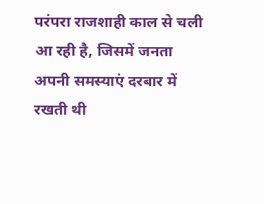परंपरा राजशाही काल से चली आ रही है, जिसमें जनता अपनी समस्याएं दरबार में रखती थी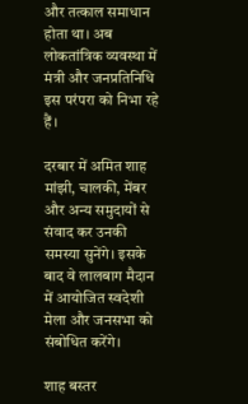और तत्काल समाधान होता था। अब लोकतांत्रिक व्यवस्था में मंत्री और जनप्रतिनिधि इस परंपरा को निभा रहे हैं।

दरबार में अमित शाह मांझी, चालकी, मेंबर और अन्य समुदायों से संवाद कर उनकी समस्या सुनेंगे। इसके बाद वे लालबाग मैदान में आयोजित स्वदेशी मेला और जनसभा को संबोधित करेंगे।

शाह बस्तर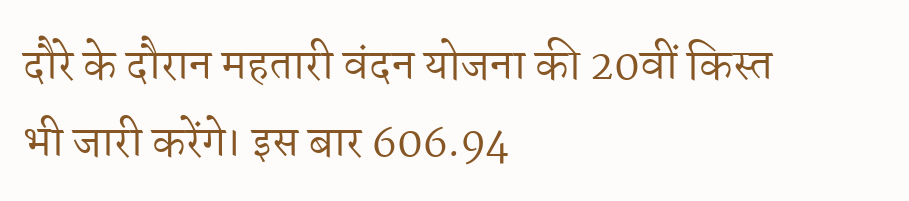दौरे के दौरान महतारी वंदन योजना की 20वीं किस्त भी जारी करेंगे। इस बार 606.94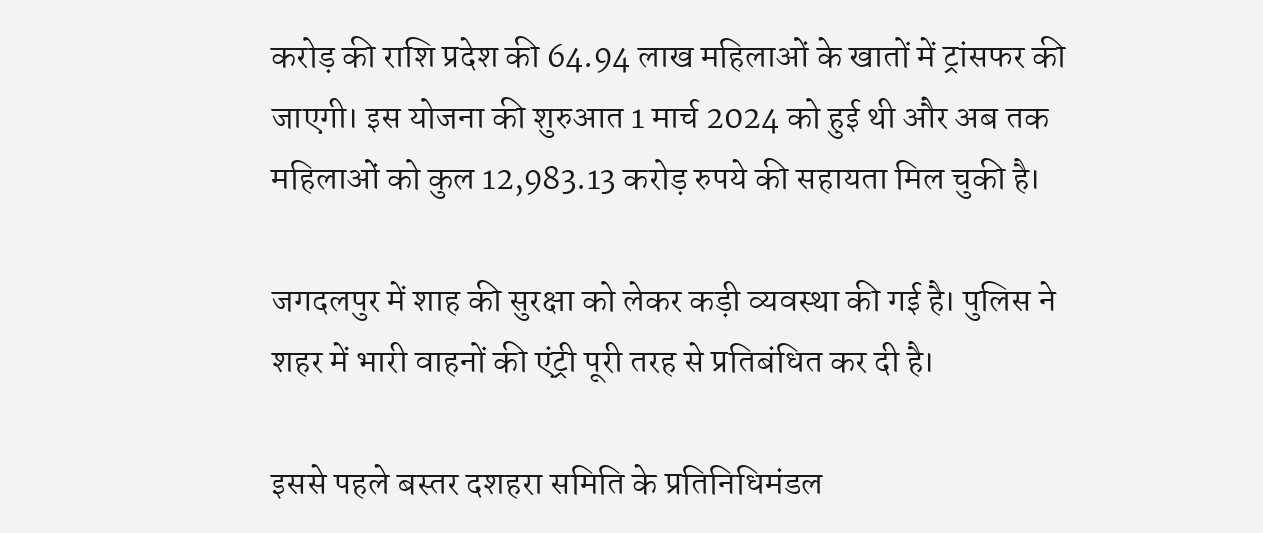करोड़ की राशि प्रदेश की 64.94 लाख महिलाओं के खातों में ट्रांसफर की जाएगी। इस योजना की शुरुआत 1 मार्च 2024 को हुई थी और अब तक महिलाओं को कुल 12,983.13 करोड़ रुपये की सहायता मिल चुकी है।

जगदलपुर में शाह की सुरक्षा को लेकर कड़ी व्यवस्था की गई है। पुलिस ने शहर में भारी वाहनों की एंट्री पूरी तरह से प्रतिबंधित कर दी है।

इससे पहले बस्तर दशहरा समिति के प्रतिनिधिमंडल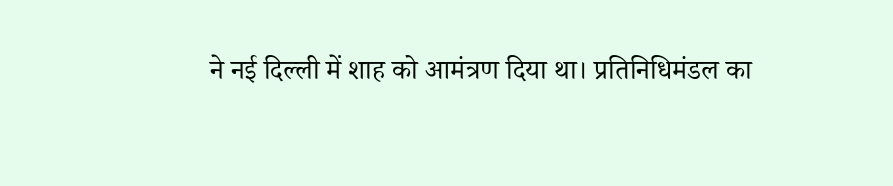ने नई दिल्ली में शाह को आमंत्रण दिया था। प्रतिनिधिमंडल का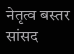नेतृत्व बस्तर सांसद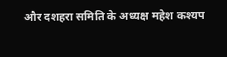और दशहरा समिति के अध्यक्ष महेश कश्यप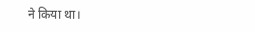ने किया था।